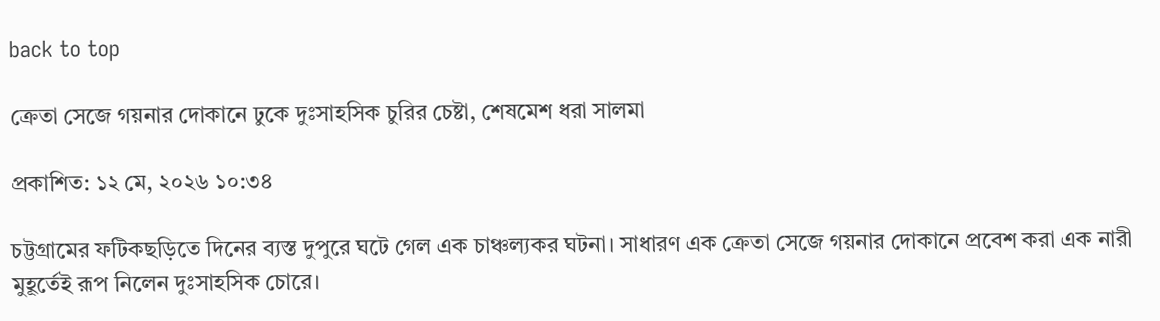back to top

ক্রেতা সেজে গয়নার দোকানে ঢুকে দুঃসাহসিক চুরির চেষ্টা, শেষমেশ ধরা সালমা

প্রকাশিত: ১২ মে, ২০২৬ ১০:৩৪

চট্টগ্রামের ফটিকছড়িতে দিনের ব্যস্ত দুপুরে ঘটে গেল এক চাঞ্চল্যকর ঘটনা। সাধারণ এক ক্রেতা সেজে গয়নার দোকানে প্রবেশ করা এক নারী মুহূর্তেই রূপ নিলেন দুঃসাহসিক চোরে।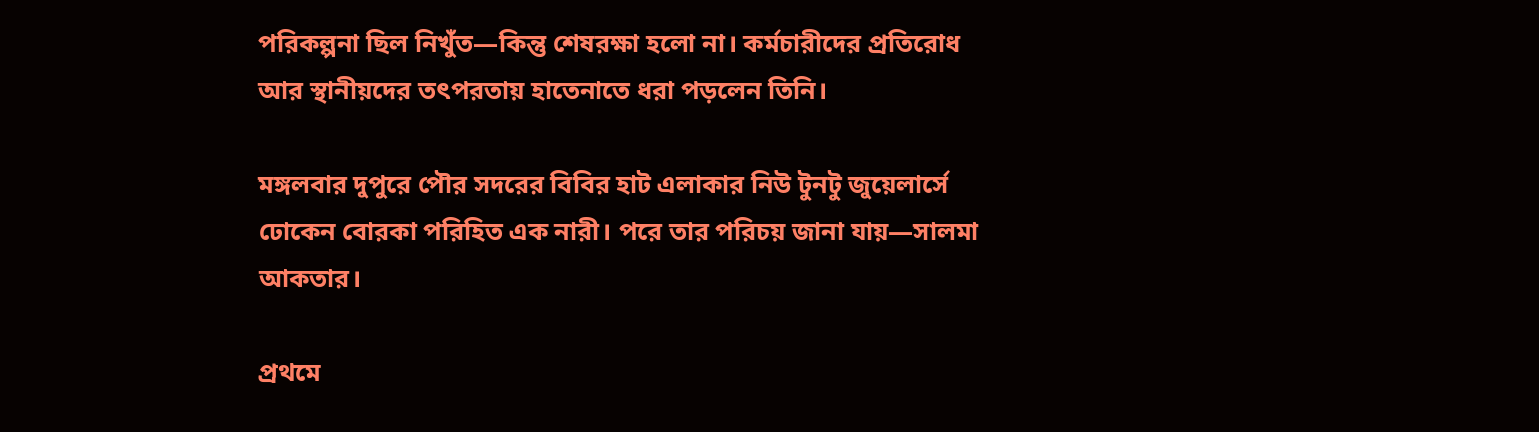পরিকল্পনা ছিল নিখুঁত—কিন্তু শেষরক্ষা হলো না। কর্মচারীদের প্রতিরোধ আর স্থানীয়দের তৎপরতায় হাতেনাতে ধরা পড়লেন তিনি।

মঙ্গলবার দুপুরে পৌর সদরের বিবির হাট এলাকার নিউ টুনটু জুয়েলার্সে ঢোকেন বোরকা পরিহিত এক নারী। পরে তার পরিচয় জানা যায়—সালমা আকতার।

প্রথমে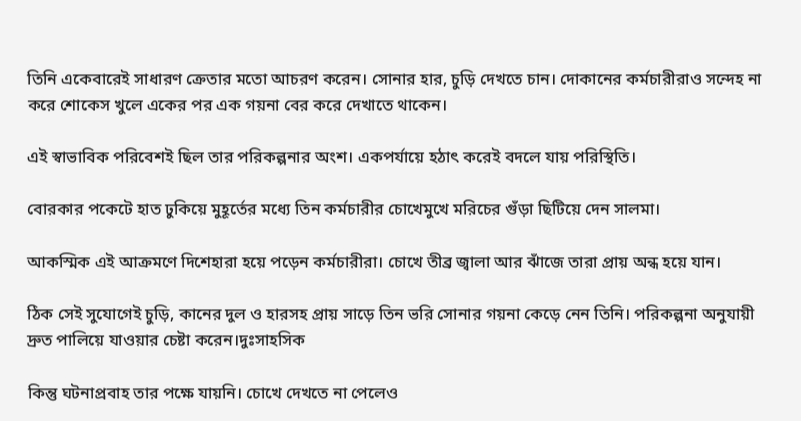তিনি একেবারেই সাধারণ ক্রেতার মতো আচরণ করেন। সোনার হার, চুড়ি দেখতে চান। দোকানের কর্মচারীরাও সন্দেহ না করে শোকেস খুলে একের পর এক গয়না বের করে দেখাতে থাকেন।

এই স্বাভাবিক পরিবেশই ছিল তার পরিকল্পনার অংশ। একপর্যায়ে হঠাৎ করেই বদলে যায় পরিস্থিতি।

বোরকার পকেটে হাত ঢুকিয়ে মুহূর্তের মধ্যে তিন কর্মচারীর চোখেমুখে মরিচের গুঁড়া ছিটিয়ে দেন সালমা।

আকস্মিক এই আক্রমণে দিশেহারা হয়ে পড়েন কর্মচারীরা। চোখে তীব্র জ্বালা আর ঝাঁজে তারা প্রায় অন্ধ হয়ে যান।

ঠিক সেই সুযোগেই চুড়ি, কানের দুল ও হারসহ প্রায় সাড়ে তিন ভরি সোনার গয়না কেড়ে নেন তিনি। পরিকল্পনা অনুযায়ী দ্রুত পালিয়ে যাওয়ার চেষ্টা করেন।দুঃসাহসিক

কিন্তু ঘটনাপ্রবাহ তার পক্ষে যায়নি। চোখে দেখতে না পেলেও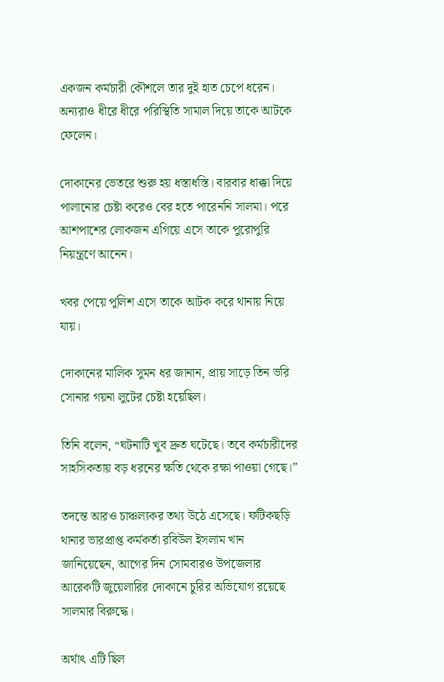একজন কর্মচারী কৌশলে তার দুই হাত চেপে ধরেন। অন্যরাও ধীরে ধীরে পরিস্থিতি সামাল দিয়ে তাকে আটকে ফেলেন।

দোকানের ভেতরে শুরু হয় ধস্তাধস্তি। বারবার ধাক্কা দিয়ে পালানোর চেষ্টা করেও বের হতে পারেননি সালমা। পরে আশপাশের লোকজন এগিয়ে এসে তাকে পুরোপুরি নিয়ন্ত্রণে আনেন।

খবর পেয়ে পুলিশ এসে তাকে আটক করে থানায় নিয়ে যায়।

দোকানের মালিক সুমন ধর জানান, প্রায় সাড়ে তিন ভরি সোনার গয়না লুটের চেষ্টা হয়েছিল।

তিনি বলেন, “ঘটনাটি খুব দ্রুত ঘটেছে। তবে কর্মচারীদের সাহসিকতায় বড় ধরনের ক্ষতি থেকে রক্ষা পাওয়া গেছে।”

তদন্তে আরও চাঞ্চল্যকর তথ্য উঠে এসেছে। ফটিকছড়ি থানার ভারপ্রাপ্ত কর্মকর্তা রবিউল ইসলাম খান জানিয়েছেন, আগের দিন সোমবারও উপজেলার আরেকটি জুয়েলারির দোকানে চুরির অভিযোগ রয়েছে সালমার বিরুদ্ধে।

অর্থাৎ এটি ছিল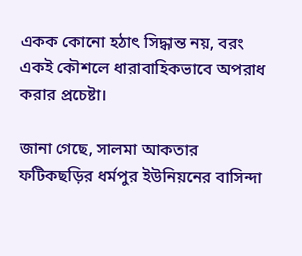একক কোনো হঠাৎ সিদ্ধান্ত নয়, বরং একই কৌশলে ধারাবাহিকভাবে অপরাধ করার প্রচেষ্টা।

জানা গেছে, সালমা আকতার ফটিকছড়ির ধর্মপুর ইউনিয়নের বাসিন্দা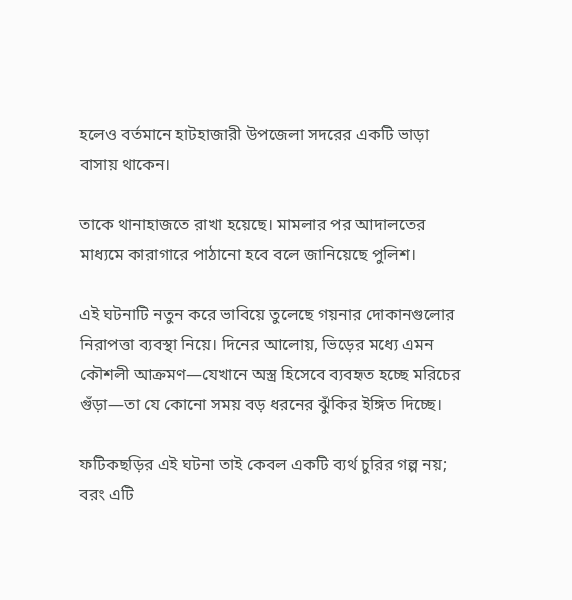হলেও বর্তমানে হাটহাজারী উপজেলা সদরের একটি ভাড়া বাসায় থাকেন।

তাকে থানাহাজতে রাখা হয়েছে। মামলার পর আদালতের মাধ্যমে কারাগারে পাঠানো হবে বলে জানিয়েছে পুলিশ।

এই ঘটনাটি নতুন করে ভাবিয়ে তুলেছে গয়নার দোকানগুলোর নিরাপত্তা ব্যবস্থা নিয়ে। দিনের আলোয়, ভিড়ের মধ্যে এমন কৌশলী আক্রমণ—যেখানে অস্ত্র হিসেবে ব্যবহৃত হচ্ছে মরিচের গুঁড়া—তা যে কোনো সময় বড় ধরনের ঝুঁকির ইঙ্গিত দিচ্ছে।

ফটিকছড়ির এই ঘটনা তাই কেবল একটি ব্যর্থ চুরির গল্প নয়; বরং এটি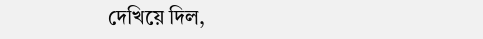দেখিয়ে দিল,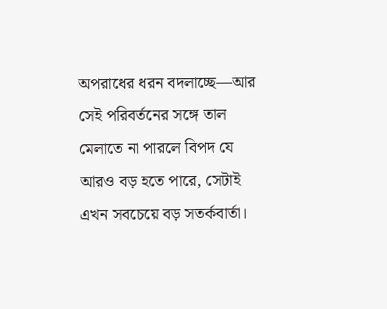অপরাধের ধরন বদলাচ্ছে—আর সেই পরিবর্তনের সঙ্গে তাল মেলাতে না পারলে বিপদ যে আরও বড় হতে পারে, সেটাই এখন সবচেয়ে বড় সতর্কবার্তা।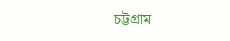চট্টগ্রাম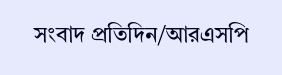সংবাদ প্রতিদিন/আরএসপি